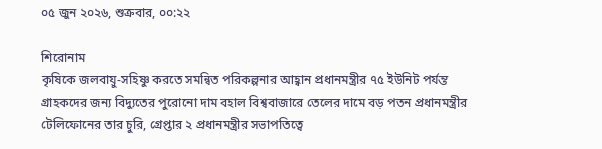০৫ জুন ২০২৬, শুক্রবার, ০০:২২

শিরোনাম
কৃষিকে জলবায়ু-সহিষ্ণু করতে সমন্বিত পরিকল্পনার আহ্বান প্রধানমন্ত্রীর ৭৫ ইউনিট পর্যন্ত গ্রাহকদের জন্য বিদ্যুতের পুরোনো দাম বহাল বিশ্ববাজারে তেলের দামে বড় পতন প্রধানমন্ত্রীর টেলিফোনের তার চুরি, গ্রেপ্তার ২ প্রধানমন্ত্রীর সভাপতিত্বে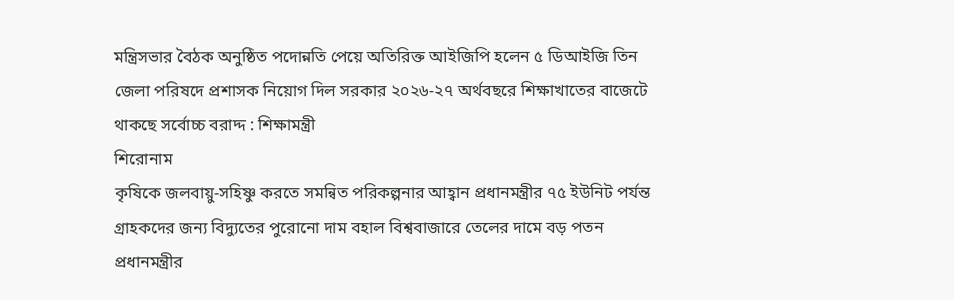মন্ত্রিসভার বৈঠক অনুষ্ঠিত পদোন্নতি পেয়ে অতিরিক্ত আইজিপি হলেন ৫ ডিআইজি তিন জেলা পরিষদে প্রশাসক নিয়োগ দিল সরকার ২০২৬-২৭ অর্থবছরে শিক্ষাখাতের বাজেটে থাকছে সর্বোচ্চ বরাদ্দ : শিক্ষামন্ত্রী
শিরোনাম
কৃষিকে জলবায়ু-সহিষ্ণু করতে সমন্বিত পরিকল্পনার আহ্বান প্রধানমন্ত্রীর ৭৫ ইউনিট পর্যন্ত গ্রাহকদের জন্য বিদ্যুতের পুরোনো দাম বহাল বিশ্ববাজারে তেলের দামে বড় পতন প্রধানমন্ত্রীর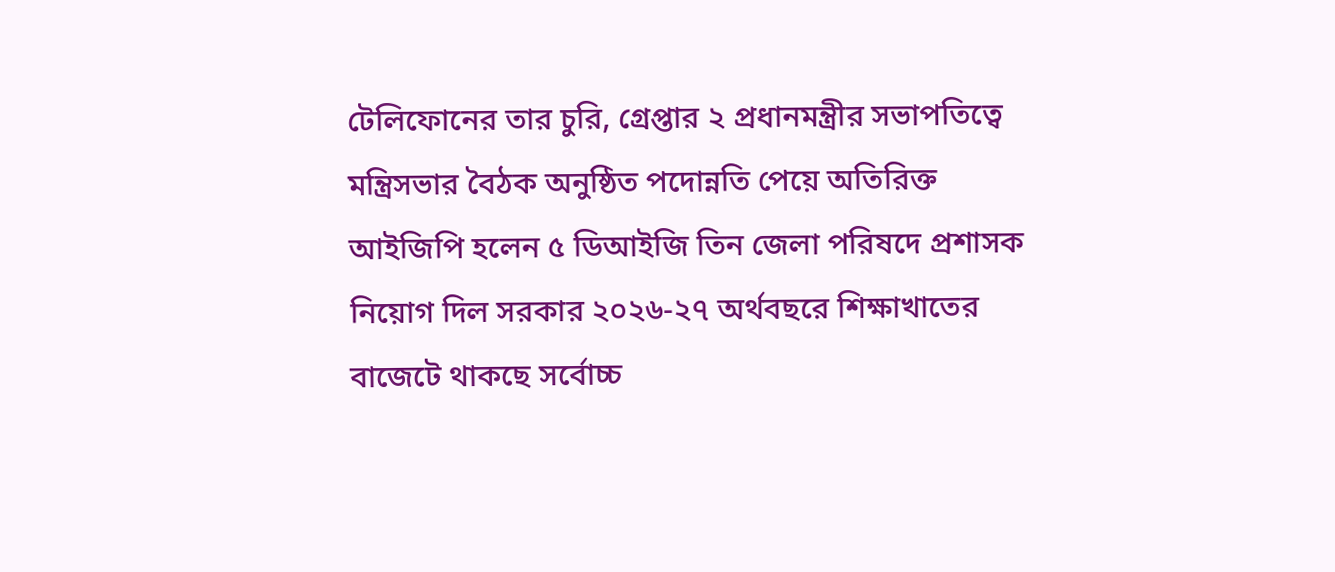টেলিফোনের তার চুরি, গ্রেপ্তার ২ প্রধানমন্ত্রীর সভাপতিত্বে মন্ত্রিসভার বৈঠক অনুষ্ঠিত পদোন্নতি পেয়ে অতিরিক্ত আইজিপি হলেন ৫ ডিআইজি তিন জেলা পরিষদে প্রশাসক নিয়োগ দিল সরকার ২০২৬-২৭ অর্থবছরে শিক্ষাখাতের বাজেটে থাকছে সর্বোচ্চ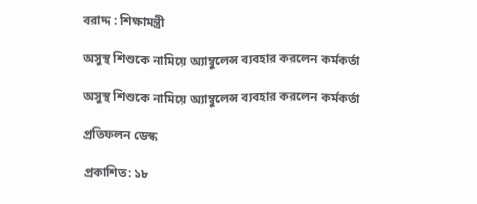বরাদ্দ : শিক্ষামন্ত্রী

অসুস্থ শিশুকে নামিয়ে অ্যাম্বুলেন্স ব্যবহার করলেন কর্মকর্তা

অসুস্থ শিশুকে নামিয়ে অ্যাম্বুলেন্স ব্যবহার করলেন কর্মকর্তা

প্রতিফলন ডেস্ক

প্রকাশিত: ১৮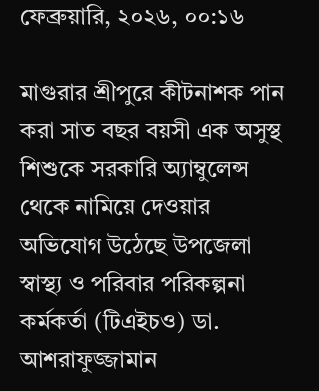ফেব্রুয়ারি, ২০২৬, ০০:১৬

মাগুরার শ্রীপুরে কীটনাশক পান করা সাত বছর বয়সী এক অসুস্থ শিশুকে সরকারি অ্যাম্বুলেন্স থেকে নামিয়ে দেওয়ার অভিযোগ উঠেছে উপজেলা স্বাস্থ্য ও পরিবার পরিকল্পনা কর্মকর্তা (টিএইচও) ডা. আশরাফুজ্জামান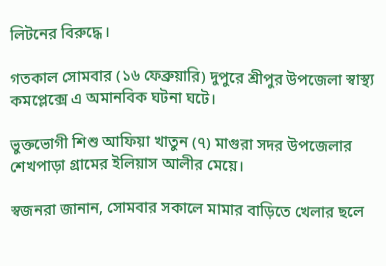লিটনের বিরুদ্ধে।

গতকাল সোমবার (১৬ ফেব্রুয়ারি) দুপুরে শ্রীপুর উপজেলা স্বাস্থ্য কমপ্লেক্সে এ অমানবিক ঘটনা ঘটে।

ভুক্তভোগী শিশু আফিয়া খাতুন (৭) মাগুরা সদর উপজেলার শেখপাড়া গ্রামের ইলিয়াস আলীর মেয়ে।

স্বজনরা জানান, সোমবার সকালে মামার বাড়িতে খেলার ছলে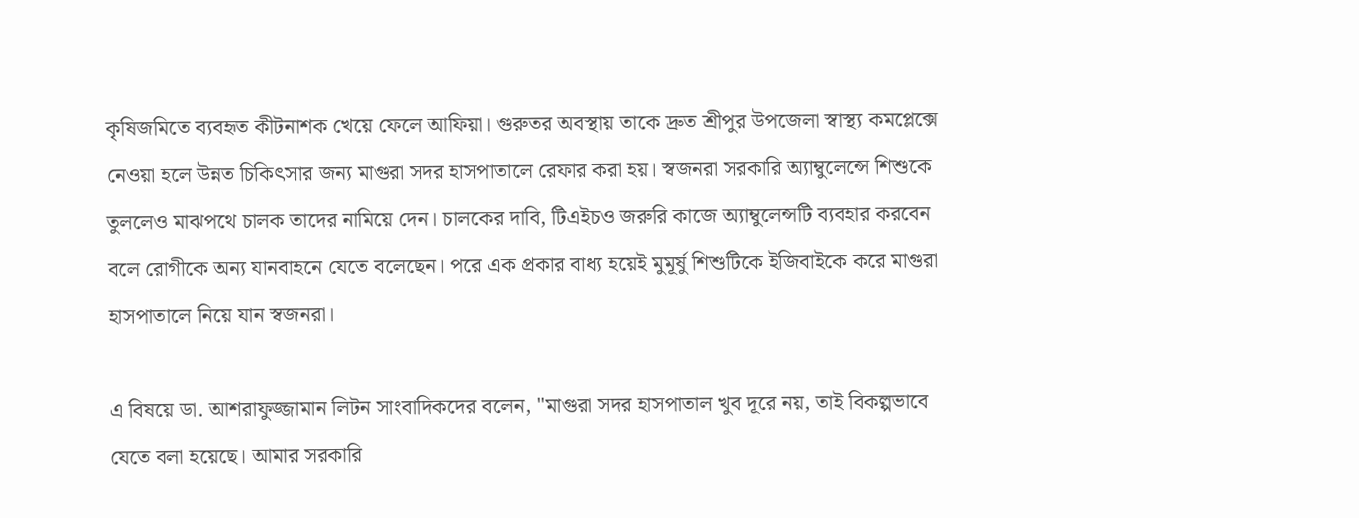কৃষিজমিতে ব্যবহৃত কীটনাশক খেয়ে ফেলে আফিয়া। গুরুতর অবস্থায় তাকে দ্রুত শ্রীপুর উপজেলা স্বাস্থ্য কমপ্লেক্সে নেওয়া হলে উন্নত চিকিৎসার জন্য মাগুরা সদর হাসপাতালে রেফার করা হয়। স্বজনরা সরকারি অ্যাম্বুলেন্সে শিশুকে তুললেও মাঝপথে চালক তাদের নামিয়ে দেন। চালকের দাবি, টিএইচও জরুরি কাজে অ্যাম্বুলেন্সটি ব্যবহার করবেন বলে রোগীকে অন্য যানবাহনে যেতে বলেছেন। পরে এক প্রকার বাধ্য হয়েই মুমূর্ষু শিশুটিকে ইজিবাইকে করে মাগুরা হাসপাতালে নিয়ে যান স্বজনরা।

এ বিষয়ে ডা. আশরাফুজ্জামান লিটন সাংবাদিকদের বলেন, "মাগুরা সদর হাসপাতাল খুব দূরে নয়, তাই বিকল্পভাবে যেতে বলা হয়েছে। আমার সরকারি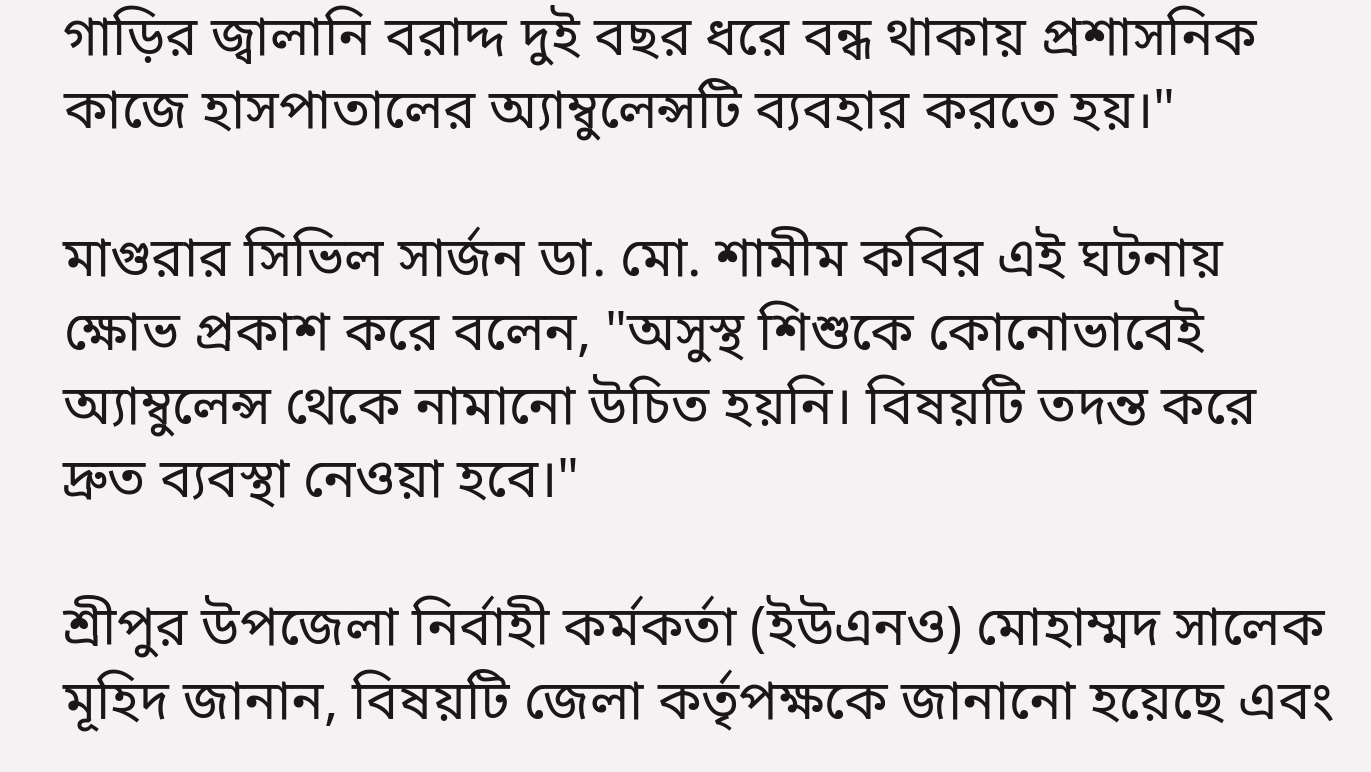গাড়ির জ্বালানি বরাদ্দ দুই বছর ধরে বন্ধ থাকায় প্রশাসনিক কাজে হাসপাতালের অ্যাম্বুলেন্সটি ব্যবহার করতে হয়।"

মাগুরার সিভিল সার্জন ডা. মো. শামীম কবির এই ঘটনায় ক্ষোভ প্রকাশ করে বলেন, "অসুস্থ শিশুকে কোনোভাবেই অ্যাম্বুলেন্স থেকে নামানো উচিত হয়নি। বিষয়টি তদন্ত করে দ্রুত ব্যবস্থা নেওয়া হবে।"

শ্রীপুর উপজেলা নির্বাহী কর্মকর্তা (ইউএনও) মোহাম্মদ সালেক মূহিদ জানান, বিষয়টি জেলা কর্তৃপক্ষকে জানানো হয়েছে এবং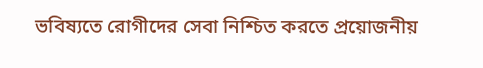ভবিষ্যতে রোগীদের সেবা নিশ্চিত করতে প্রয়োজনীয়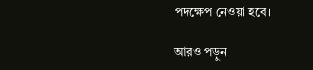পদক্ষেপ নেওয়া হবে।

আরও পড়ুন